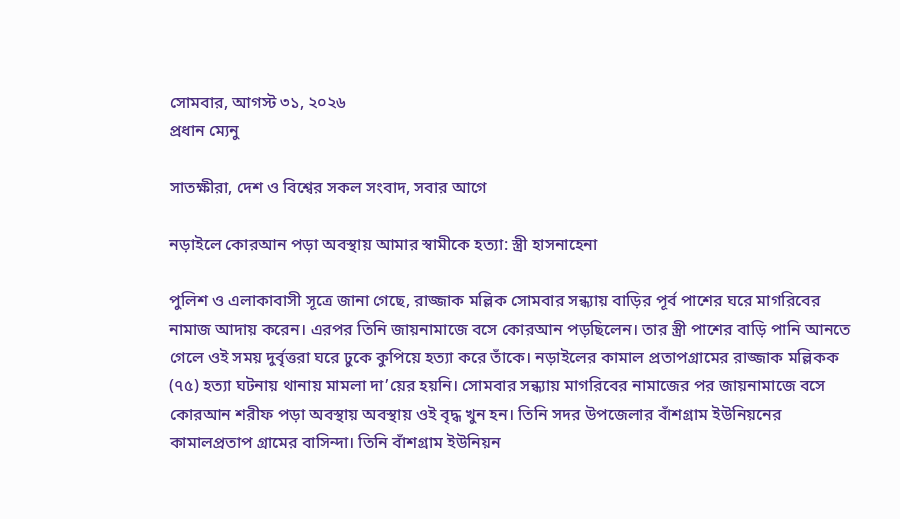সোমবার, আগস্ট ৩১, ২০২৬
প্রধান ম্যেনু

সাতক্ষীরা, দেশ ও বিশ্বের সকল সংবাদ, সবার আগে

নড়াইলে কোরআন পড়া অবস্থায় আমার স্বামীকে হত্যা: স্ত্রী হাসনাহেনা

পুলিশ ও এলাকাবাসী সূত্রে জানা গেছে, রাজ্জাক মল্লিক সোমবার সন্ধ্যায় বাড়ির পূর্ব পাশের ঘরে মাগরিবের নামাজ আদায় করেন। এরপর তিনি জায়নামাজে বসে কোরআন পড়ছিলেন। তার স্ত্রী পাশের বাড়ি পানি আনতে গেলে ওই সময় দুর্বৃত্তরা ঘরে ঢুকে কুপিয়ে হত্যা করে তাঁকে। নড়াইলের কামাল প্রতাপগ্রামের রাজ্জাক মল্লিকক (৭৫) হত্যা ঘটনায় থানায় মামলা দা’য়ের হয়নি। সোমবার সন্ধ্যায় মাগরিবের নামাজের পর জায়নামাজে বসে কোরআন শরীফ পড়া অবস্থায় অবস্থায় ওই বৃদ্ধ খুন হন। তিনি সদর উপজেলার বাঁশগ্রাম ইউনিয়নের কামালপ্রতাপ গ্রামের বাসিন্দা। তিনি বাঁশগ্রাম ইউনিয়ন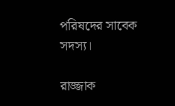পরিষদের সাবেক সদস্য।

রাজ্জাক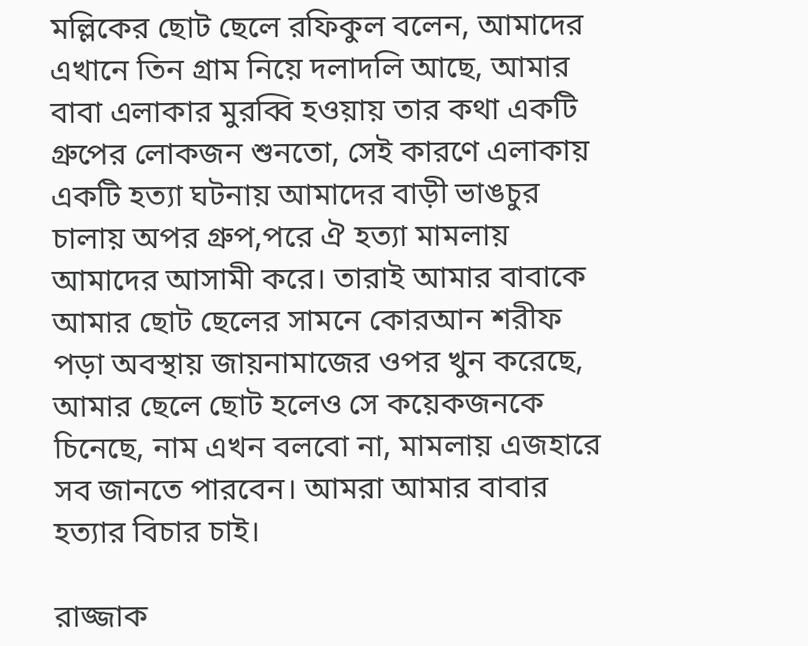মল্লিকের ছোট ছেলে রফিকুল বলেন, আমাদের এখানে তিন গ্রাম নিয়ে দলাদলি আছে, আমার বাবা এলাকার মুরব্বি হওয়ায় তার কথা একটি গ্রুপের লোকজন শুনতো, সেই কারণে এলাকায় একটি হত্যা ঘটনায় আমাদের বাড়ী ভাঙচুর চালায় অপর গ্রুপ,পরে ঐ হত্যা মামলায় আমাদের আসামী করে। তারাই আমার বাবাকে আমার ছোট ছেলের সামনে কোরআন শরীফ পড়া অবস্থায় জায়নামাজের ওপর খুন করেছে, আমার ছেলে ছোট হলেও সে কয়েকজনকে চিনেছে, নাম এখন বলবো না, মামলায় এজহারে সব জানতে পারবেন। আমরা আমার বাবার হত্যার বিচার চাই।

রাজ্জাক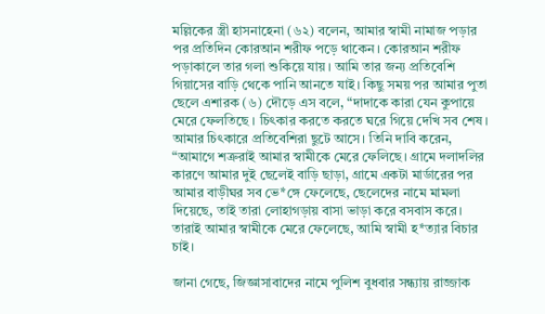মল্লিকের স্ত্রী হাসনাহেনা (৬২) বলেন, আমার স্বামী নামাজ পড়ার পর প্রতিদিন কোরআন শরীফ পড়ে থাকেন। কোরআন শরীফ পড়াকালে তার গলা শুকিয়ে যায়। আমি তার জন্য প্রতিবেশি গিয়াসের বাড়ি থেকে পানি আনতে যাই। কিছু সময় পর আমার পুতা ছেলে এশারক (৬) দৌড়ে এস বলে, “দাদাকে কারা যেন কুপায়ে মেরে ফেলতিছে । চিৎকার করতে করতে ঘরে গিয়ে দেখি সব শেষ। আমার চিৎকারে প্রতিবেশিরা ছুটে আসে। তিনি দাবি করেন, “আমাগে শত্রুরাই আমার স্বামীকে মেরে ফেলিছে। গ্রামে দলাদলির কারণে আমার দুই ছেলেই বাড়ি ছাড়া, গ্রামে একটা মার্ডারের পর আমার বাড়ীঘর সব ভে*ঙ্গে ফেলেছে, ছেলেদের নামে মামলা দিয়েছে, তাই তারা লোহাগড়ায় বাসা ভাড়া করে বসবাস করে। তারাই আমার স্বামীকে মেরে ফেলেছে, আমি স্বামী হ*ত্যার বিচার চাই।

জানা গেছে, জিজ্ঞাসাবাদের নামে পুলিশ বুধবার সন্ধ্যায় রাজ্জাক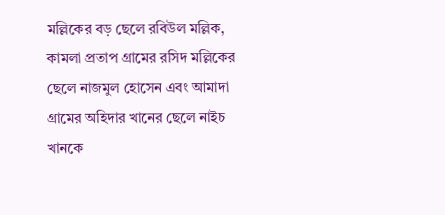মল্লিকের বড় ছেলে রবিউল মল্লিক, কামলা প্রতাপ গ্রামের রসিদ মল্লিকের ছেলে নাজমুল হোসেন এবং আমাদা গ্রামের অহিদার খানের ছেলে নাইচ খানকে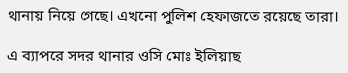থানায় নিয়ে গেছে। এখনো পুলিশ হেফাজতে রয়েছে তারা।

এ ব্যাপরে সদর থানার ওসি মোঃ ইলিয়াছ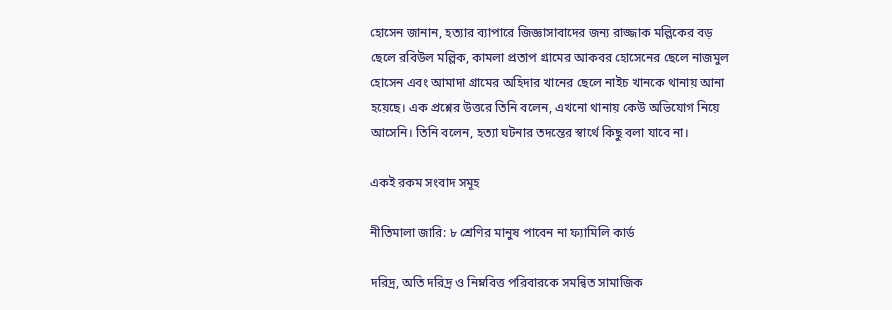হোসেন জানান, হত্যার ব্যাপারে জিজ্ঞাসাবাদের জন্য রাজ্জাক মল্লিকের বড় ছেলে রবিউল মল্লিক, কামলা প্রতাপ গ্রামের আকবর হোসেনের ছেলে নাজমুল হোসেন এবং আমাদা গ্রামের অহিদার খানের ছেলে নাইচ খানকে থানায় আনা হয়েছে। এক প্রশ্নের উত্তরে তিনি বলেন, এখনো থানায় কেউ অভিযোগ নিয়ে আসেনি। তিনি বলেন, হত্যা ঘটনার তদন্তের স্বার্থে কিছু বলা যাবে না।

একই রকম সংবাদ সমূহ

নীতিমালা জারি: ৮ শ্রেণির মানুষ পাবেন না ফ্যামিলি কার্ড

দরিদ্র, অতি দরিদ্র ও নিম্নবিত্ত পরিবারকে সমন্বিত সামাজিক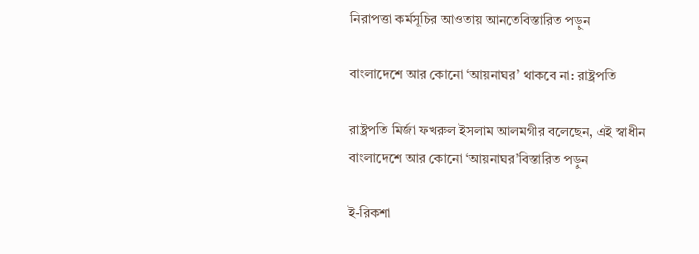নিরাপত্তা কর্মসূচির আওতায় আনতেবিস্তারিত পড়ুন

বাংলাদেশে আর কোনো ‘আয়নাঘর’ থাকবে না: রাষ্ট্রপতি

রাষ্ট্রপতি মির্জা ফখরুল ইসলাম আলমগীর বলেছেন, এই স্বাধীন বাংলাদেশে আর কোনো ‘আয়নাঘর’বিস্তারিত পড়ুন

ই-রিকশা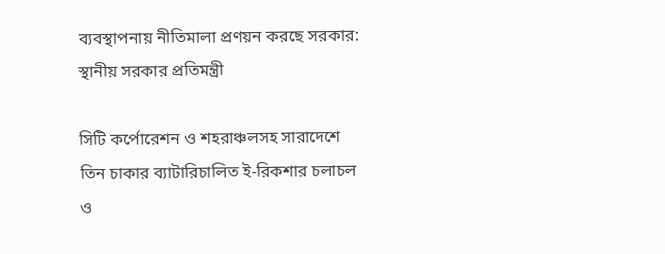ব্যবস্থাপনায় নীতিমালা প্রণয়ন করছে সরকার: স্থানীয় সরকার প্রতিমন্ত্রী

সিটি কর্পোরেশন ও শহরাঞ্চলসহ সারাদেশে তিন চাকার ব্যাটারিচালিত ই-রিকশার চলাচল ও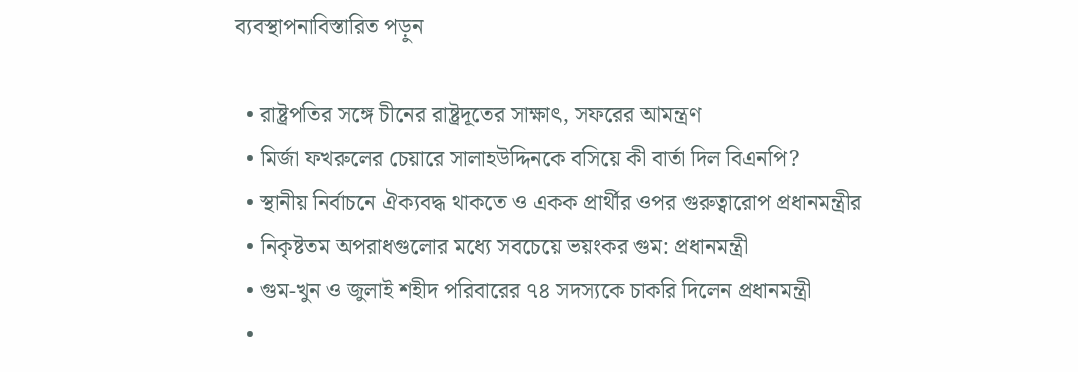ব্যবস্থাপনাবিস্তারিত পড়ুন

  • রাষ্ট্রপতির সঙ্গে চীনের রাষ্ট্রদূতের সাক্ষাৎ, সফরের আমন্ত্রণ
  • মির্জা ফখরুলের চেয়ারে সালাহউদ্দিনকে বসিয়ে কী বার্তা দিল বিএনপি?
  • স্থানীয় নির্বাচনে ঐক্যবদ্ধ থাকতে ও একক প্রার্থীর ওপর গুরুত্বারোপ প্রধানমন্ত্রীর
  • নিকৃষ্টতম অপরাধগুলোর মধ্যে সবচেয়ে ভয়ংকর গুম: প্রধানমন্ত্রী
  • গুম-খুন ও জুলাই শহীদ পরিবারের ৭৪ সদস্যকে চাকরি দিলেন প্রধানমন্ত্রী
  •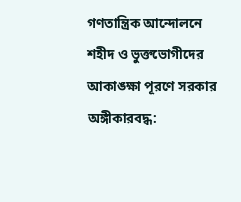গণতান্ত্রিক আন্দোলনে শহীদ ও ভুক্তভোগীদের আকাঙ্ক্ষা পূরণে সরকার অঙ্গীকারবদ্ধ: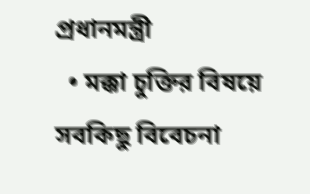প্রধানমন্ত্রী
  • মক্কা চুক্তির বিষয়ে সবকিছু বিবেচনা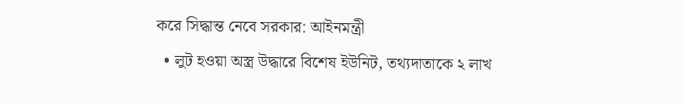করে সিদ্ধান্ত নেবে সরকার: আইনমন্ত্রী
  • লুট হওয়া অস্ত্র উদ্ধারে বিশেষ ইউনিট, তথ্যদাতাকে ২ লাখ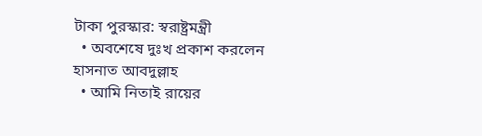টাকা পুরস্কার: স্বরাষ্ট্রমন্ত্রী
  • অবশেষে দুঃখ প্রকাশ করলেন হাসনাত আবদুল্লাহ
  • আমি নিতাই রায়ের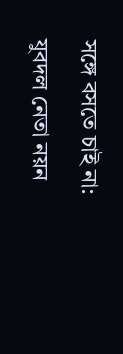সঙ্গে বসতে চাই না: যুবদল নেতা নয়ন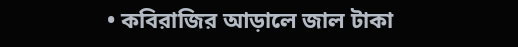• কবিরাজির আড়ালে জাল টাকা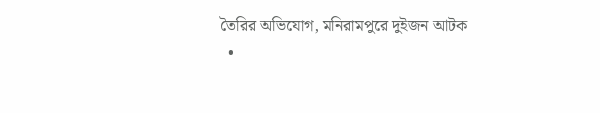তৈরির অভিযোগ, মনিরামপুরে দুইজন আটক
  •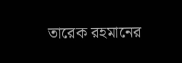তারেক রহমানের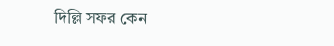দিল্লি সফর কেন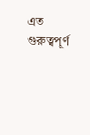এত গুরুত্বপূর্ণ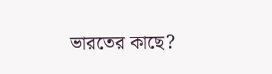ভারতের কাছে?